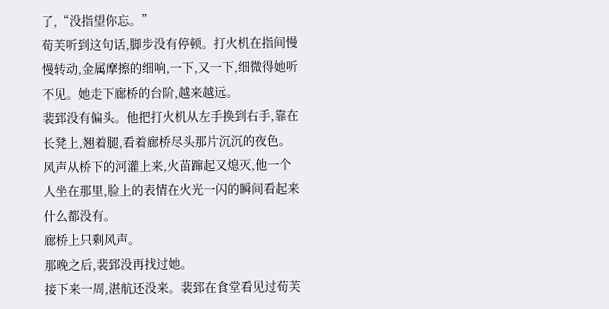了,“没指望你忘。”
荀芙听到这句话,脚步没有停顿。打火机在指间慢慢转动,金属摩擦的细响,一下,又一下,细微得她听不见。她走下廊桥的台阶,越来越远。
裴郅没有偏头。他把打火机从左手换到右手,靠在长凳上,翘着腿,看着廊桥尽头那片沉沉的夜色。风声从桥下的河灌上来,火苗蹿起又熄灭,他一个人坐在那里,脸上的表情在火光一闪的瞬间看起来什么都没有。
廊桥上只剩风声。
那晚之后,裴郅没再找过她。
接下来一周,湛航还没来。裴郅在食堂看见过荀芙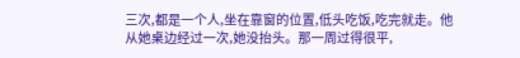三次,都是一个人,坐在靠窗的位置,低头吃饭,吃完就走。他从她桌边经过一次,她没抬头。那一周过得很平,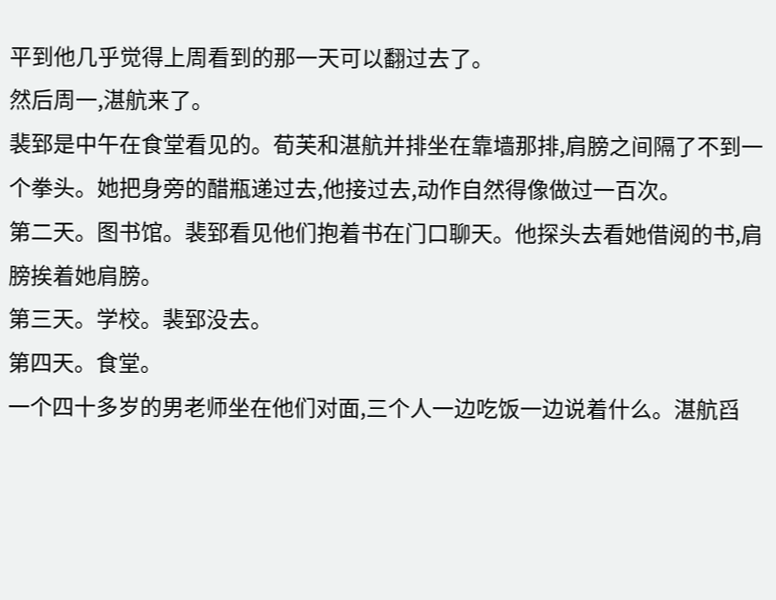平到他几乎觉得上周看到的那一天可以翻过去了。
然后周一,湛航来了。
裴郅是中午在食堂看见的。荀芙和湛航并排坐在靠墙那排,肩膀之间隔了不到一个拳头。她把身旁的醋瓶递过去,他接过去,动作自然得像做过一百次。
第二天。图书馆。裴郅看见他们抱着书在门口聊天。他探头去看她借阅的书,肩膀挨着她肩膀。
第三天。学校。裴郅没去。
第四天。食堂。
一个四十多岁的男老师坐在他们对面,三个人一边吃饭一边说着什么。湛航舀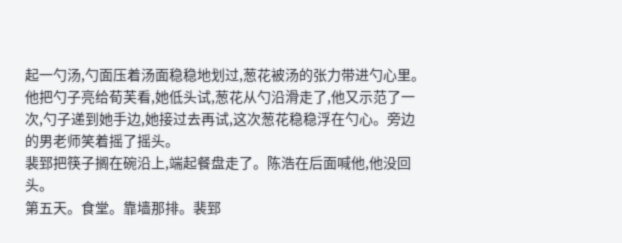起一勺汤,勺面压着汤面稳稳地划过,葱花被汤的张力带进勺心里。
他把勺子亮给荀芙看,她低头试,葱花从勺沿滑走了,他又示范了一次,勺子递到她手边,她接过去再试,这次葱花稳稳浮在勺心。旁边的男老师笑着摇了摇头。
裴郅把筷子搁在碗沿上,端起餐盘走了。陈浩在后面喊他,他没回头。
第五天。食堂。靠墙那排。裴郅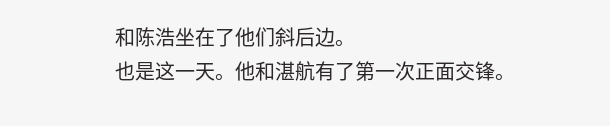和陈浩坐在了他们斜后边。
也是这一天。他和湛航有了第一次正面交锋。